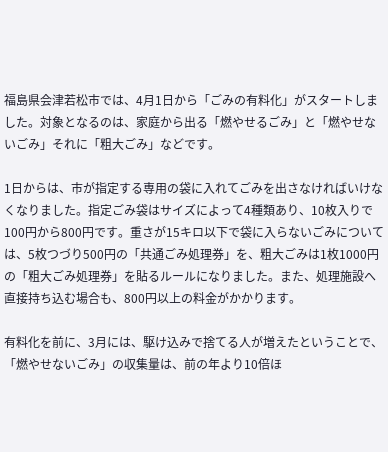福島県会津若松市では、4月1日から「ごみの有料化」がスタートしました。対象となるのは、家庭から出る「燃やせるごみ」と「燃やせないごみ」それに「粗大ごみ」などです。

1日からは、市が指定する専用の袋に入れてごみを出さなければいけなくなりました。指定ごみ袋はサイズによって4種類あり、10枚入りで100円から800円です。重さが15キロ以下で袋に入らないごみについては、5枚つづり500円の「共通ごみ処理券」を、粗大ごみは1枚1000円の「粗大ごみ処理券」を貼るルールになりました。また、処理施設へ直接持ち込む場合も、800円以上の料金がかかります。

有料化を前に、3月には、駆け込みで捨てる人が増えたということで、「燃やせないごみ」の収集量は、前の年より10倍ほ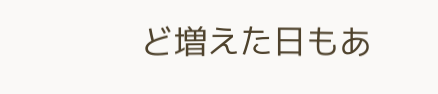ど増えた日もあ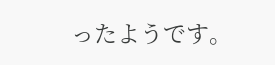ったようです。